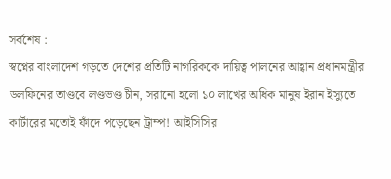সর্বশেষ :
স্বপ্নের বাংলাদেশ গড়তে দেশের প্রতিটি নাগরিককে দায়িত্ব পালনের আহ্বান প্রধানমন্ত্রীর ডলফিনের তাণ্ডবে লণ্ডভণ্ড চীন, সরানো হলো ১০ লাখের ‍অধিক মানুষ ইরান ইস্যুতে কার্টারের মতোই ফাঁদে পড়েছেন ট্রাম্প! আইসিসির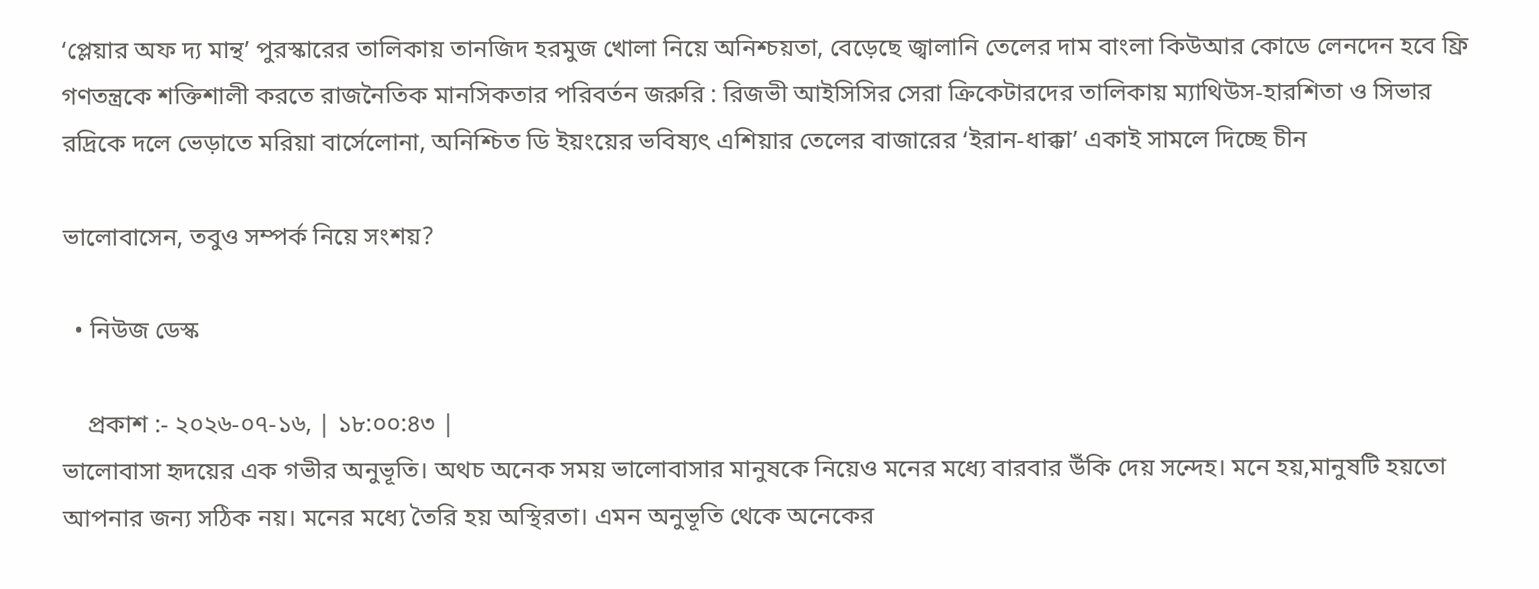‘প্লেয়ার অফ দ্য মান্থ’ পুরস্কারের তালিকায় তানজিদ হরমুজ খোলা নিয়ে অনিশ্চয়তা, বেড়েছে জ্বালানি তেলের দাম বাংলা কিউআর কোডে লেনদেন হবে ফ্রি গণতন্ত্রকে শক্তিশালী করতে রাজনৈতিক মানসিকতার পরিবর্তন জরুরি : রিজভী আইসিসির সেরা ক্রিকেটারদের তালিকায় ম্যাথিউস-হারশিতা ও সিভার রদ্রিকে দলে ভেড়াতে মরিয়া বার্সেলোনা, অনিশ্চিত ডি ইয়ংয়ের ভবিষ্যৎ এশিয়ার তেলের বাজারের ‘ইরান-ধাক্কা’ একাই সামলে দিচ্ছে চীন

ভালোবাসেন, তবুও সম্পর্ক নিয়ে সংশয়?

  • নিউজ ডেস্ক

    প্রকাশ :- ২০২৬-০৭-১৬, | ১৮:০০:৪৩ |
ভালোবাসা হৃদয়ের এক গভীর অনুভূতি। অথচ অনেক সময় ভালোবাসার মানুষকে নিয়েও মনের মধ্যে বারবার উঁকি দেয় সন্দেহ। মনে হয়,মানুষটি হয়তো আপনার জন্য সঠিক নয়। মনের মধ্যে তৈরি হয় অস্থিরতা। এমন অনুভূতি থেকে অনেকের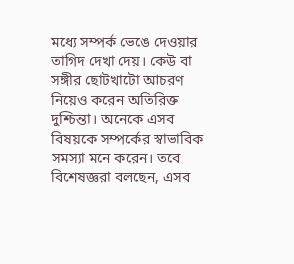মধ্যে সম্পর্ক ভেঙে দেওয়ার তাগিদ দেখা দেয়। কেউ বা সঙ্গীর ছোটখাটো আচরণ নিয়েও করেন অতিরিক্ত দুশ্চিন্তা। অনেকে এসব বিষয়কে সম্পর্কের স্বাভাবিক সমস্যা মনে করেন। তবে বিশেষজ্ঞরা বলছেন, এসব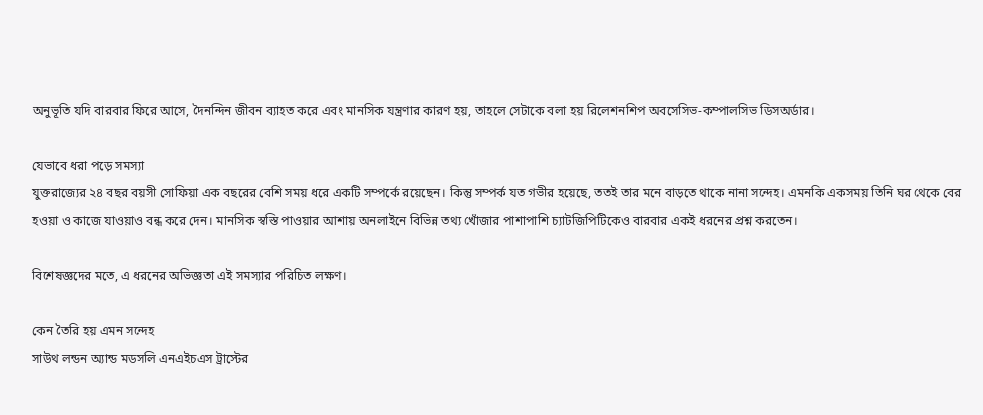অনুভূতি যদি বারবার ফিরে আসে, দৈনন্দিন জীবন ব্যাহত করে এবং মানসিক যন্ত্রণার কারণ হয়, তাহলে সেটাকে বলা হয় রিলেশনশিপ অবসেসিভ-কম্পালসিভ ডিসঅর্ডার।

যেভাবে ধরা পড়ে সমস্যা
যুক্তরাজ্যের ২৪ বছর বয়সী সোফিয়া এক বছরের বেশি সময় ধরে একটি সম্পর্কে রয়েছেন। কিন্তু সম্পর্ক যত গভীর হয়েছে, ততই তার মনে বাড়তে থাকে নানা সন্দেহ। এমনকি একসময় তিনি ঘর থেকে বের হওয়া ও কাজে যাওয়াও বন্ধ করে দেন। মানসিক স্বস্তি পাওয়ার আশায় অনলাইনে বিভিন্ন তথ্য খোঁজার পাশাপাশি চ্যাটজিপিটিকেও বারবার একই ধরনের প্রশ্ন করতেন।

বিশেষজ্ঞদের মতে, এ ধরনের অভিজ্ঞতা এই সমস্যার পরিচিত লক্ষণ।

কেন তৈরি হয় এমন সন্দেহ
সাউথ লন্ডন অ্যান্ড মডসলি এনএইচএস ট্রাস্টের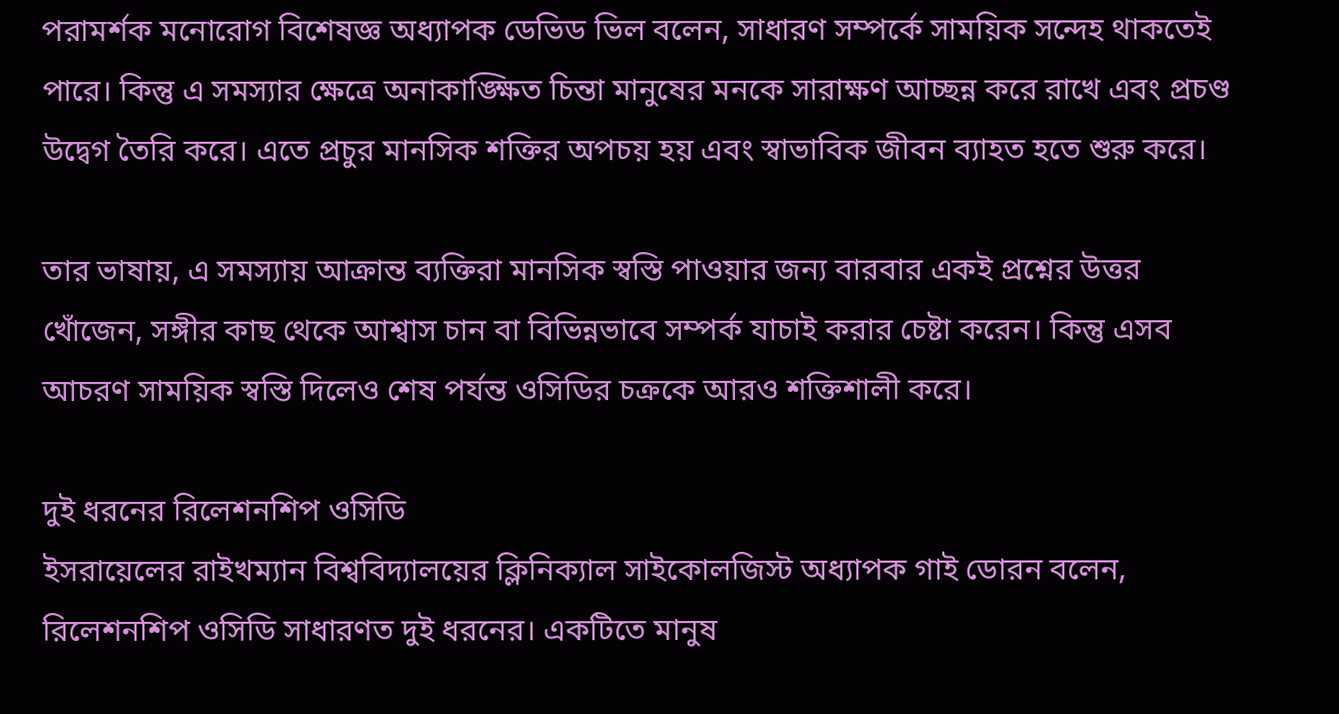পরামর্শক মনোরোগ বিশেষজ্ঞ অধ্যাপক ডেভিড ভিল বলেন, সাধারণ সম্পর্কে সাময়িক সন্দেহ থাকতেই পারে। কিন্তু এ সমস্যার ক্ষেত্রে অনাকাঙ্ক্ষিত চিন্তা মানুষের মনকে সারাক্ষণ আচ্ছন্ন করে রাখে এবং প্রচণ্ড উদ্বেগ তৈরি করে। এতে প্রচুর মানসিক শক্তির অপচয় হয় এবং স্বাভাবিক জীবন ব্যাহত হতে শুরু করে।

তার ভাষায়, এ সমস্যায় আক্রান্ত ব্যক্তিরা মানসিক স্বস্তি পাওয়ার জন্য বারবার একই প্রশ্নের উত্তর খোঁজেন, সঙ্গীর কাছ থেকে আশ্বাস চান বা বিভিন্নভাবে সম্পর্ক যাচাই করার চেষ্টা করেন। কিন্তু এসব আচরণ সাময়িক স্বস্তি দিলেও শেষ পর্যন্ত ওসিডির চক্রকে আরও শক্তিশালী করে।

দুই ধরনের রিলেশনশিপ ওসিডি
ইসরায়েলের রাইখম্যান বিশ্ববিদ্যালয়ের ক্লিনিক্যাল সাইকোলজিস্ট অধ্যাপক গাই ডোরন বলেন, রিলেশনশিপ ওসিডি সাধারণত দুই ধরনের। একটিতে মানুষ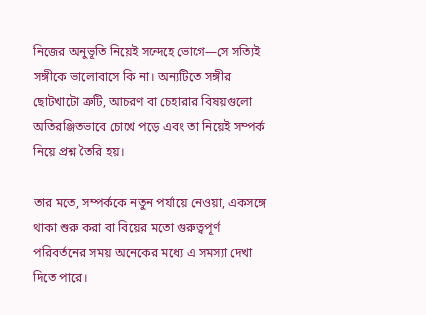নিজের অনুভূতি নিয়েই সন্দেহে ভোগে—সে সত্যিই সঙ্গীকে ভালোবাসে কি না। অন্যটিতে সঙ্গীর ছোটখাটো ত্রুটি, আচরণ বা চেহারার বিষয়গুলো অতিরঞ্জিতভাবে চোখে পড়ে এবং তা নিয়েই সম্পর্ক নিয়ে প্রশ্ন তৈরি হয়।

তার মতে, সম্পর্ককে নতুন পর্যায়ে নেওয়া, একসঙ্গে থাকা শুরু করা বা বিয়ের মতো গুরুত্বপূর্ণ পরিবর্তনের সময় অনেকের মধ্যে এ সমস্যা দেখা দিতে পারে।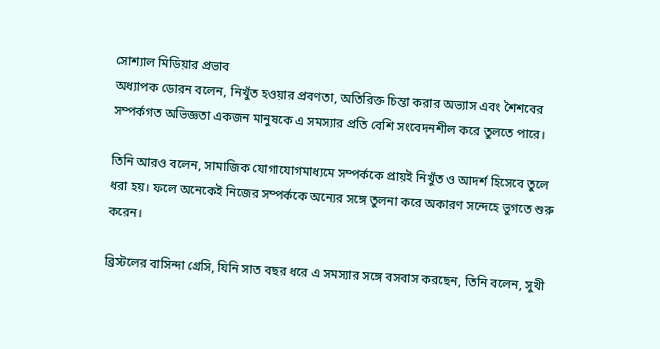সোশ্যাল মিডিয়ার প্রভাব
অধ্যাপক ডোরন বলেন, নিখুঁত হওয়ার প্রবণতা, অতিরিক্ত চিন্তা করার অভ্যাস এবং শৈশবের সম্পর্কগত অভিজ্ঞতা একজন মানুষকে এ সমস্যার প্রতি বেশি সংবেদনশীল করে তুলতে পারে।

তিনি আরও বলেন, সামাজিক যোগাযোগমাধ্যমে সম্পর্ককে প্রায়ই নিখুঁত ও আদর্শ হিসেবে তুলে ধরা হয়। ফলে অনেকেই নিজের সম্পর্ককে অন্যের সঙ্গে তুলনা করে অকারণ সন্দেহে ভুগতে শুরু করেন।

ব্রিস্টলের বাসিন্দা গ্রেসি, যিনি সাত বছর ধরে এ সমস্যার সঙ্গে বসবাস করছেন, তিনি বলেন, সুখী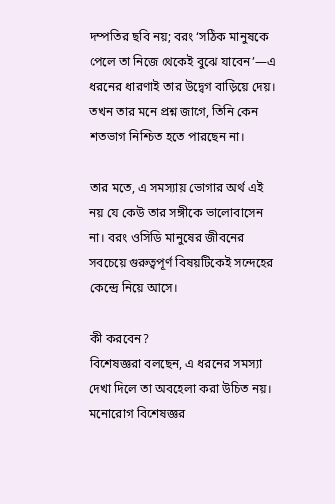দম্পতির ছবি নয়; বরং ‘সঠিক মানুষকে পেলে তা নিজে থেকেই বুঝে যাবেন’—এ ধরনের ধারণাই তার উদ্বেগ বাড়িয়ে দেয়। তখন তার মনে প্রশ্ন জাগে, তিনি কেন শতভাগ নিশ্চিত হতে পারছেন না।

তার মতে, এ সমস্যায় ভোগার অর্থ এই নয় যে কেউ তার সঙ্গীকে ভালোবাসেন না। বরং ওসিডি মানুষের জীবনের সবচেয়ে গুরুত্বপূর্ণ বিষয়টিকেই সন্দেহের কেন্দ্রে নিয়ে আসে।

কী করবেন?
বিশেষজ্ঞরা বলছেন, এ ধরনের সমস্যা দেখা দিলে তা অবহেলা করা উচিত নয়। মনোরোগ বিশেষজ্ঞর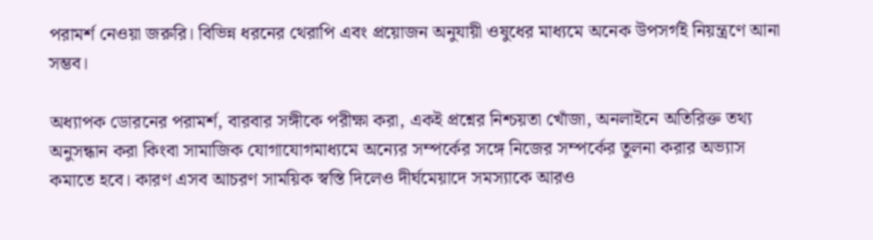পরামর্শ নেওয়া জরুরি। বিভিন্ন ধরনের থেরাপি এবং প্রয়োজন অনুযায়ী ওষুধের মাধ্যমে অনেক উপসর্গই নিয়ন্ত্রণে আনা সম্ভব।

অধ্যাপক ডোরনের পরামর্শ, বারবার সঙ্গীকে পরীক্ষা করা, একই প্রশ্নের নিশ্চয়তা খোঁজা, অনলাইনে অতিরিক্ত তথ্য অনুসন্ধান করা কিংবা সামাজিক যোগাযোগমাধ্যমে অন্যের সম্পর্কের সঙ্গে নিজের সম্পর্কের তুলনা করার অভ্যাস কমাতে হবে। কারণ এসব আচরণ সাময়িক স্বস্তি দিলেও দীর্ঘমেয়াদে সমস্যাকে আরও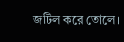জটিল করে তোলে।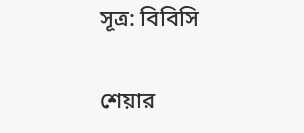সূত্র: বিবিসি

শেয়ার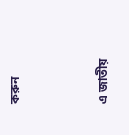করুন



এ জাতীয়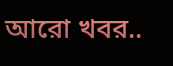আরো খবর..